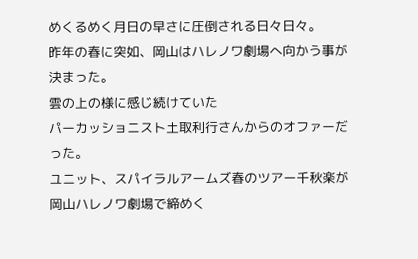めくるめく月日の早さに圧倒される日々日々。
昨年の春に突如、岡山はハレノワ劇場へ向かう事が決まった。
雲の上の様に感じ続けていた
パーカッショニスト土取利行さんからのオファーだった。
ユニット、スパイラルアームズ春のツアー千秋楽が
岡山ハレノワ劇場で締めく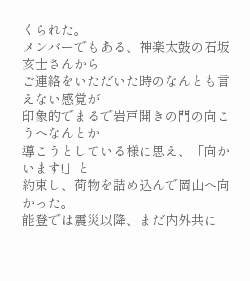くられた。
メンバーでもある、神楽太鼓の石坂亥士さんから
ご連絡をいただいた時のなんとも言えない感覚が
印象的でまるで岩戸開きの門の向こうへなんとか
導こうとしている様に思え、「向かいます!」と
約束し、荷物を詰め込んで岡山へ向かった。
能登では震災以降、まだ内外共に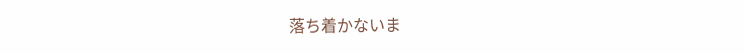落ち着かないま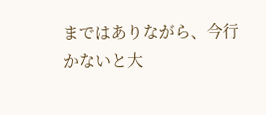まではありながら、今行かないと大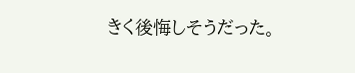きく後悔しそうだった。